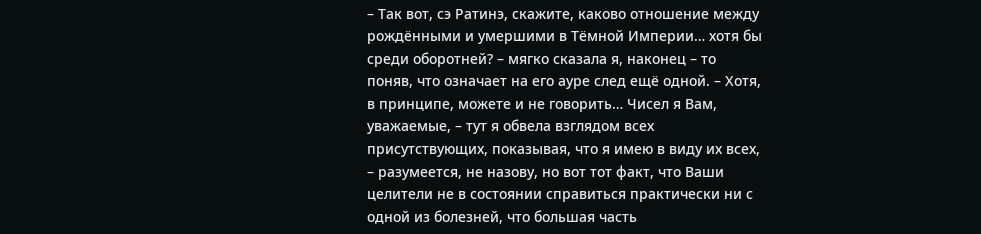– Так вот, сэ Ратинэ, скажите, каково отношение между рождёнными и умершими в Тёмной Империи… хотя бы среди оборотней? – мягко сказала я, наконец – то поняв, что означает на его ауре след ещё одной. – Хотя, в принципе, можете и не говорить… Чисел я Вам, уважаемые, – тут я обвела взглядом всех присутствующих, показывая, что я имею в виду их всех, – разумеется, не назову, но вот тот факт, что Ваши целители не в состоянии справиться практически ни с одной из болезней, что большая часть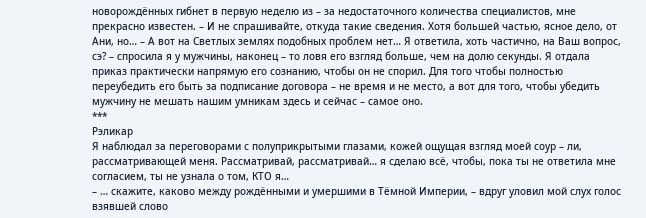новорождённых гибнет в первую неделю из – за недостаточного количества специалистов, мне прекрасно известен. – И не спрашивайте, откуда такие сведения. Хотя большей частью, ясное дело, от Ани, но… – А вот на Светлых землях подобных проблем нет… Я ответила, хоть частично, на Ваш вопрос, сэ? – спросила я у мужчины, наконец – то ловя его взгляд больше, чем на долю секунды. Я отдала приказ практически напрямую его сознанию, чтобы он не спорил. Для того чтобы полностью переубедить его быть за подписание договора – не время и не место, а вот для того, чтобы убедить мужчину не мешать нашим умникам здесь и сейчас – самое оно.
***
Рэликар
Я наблюдал за переговорами с полуприкрытыми глазами, кожей ощущая взгляд моей соур – ли, рассматривающей меня. Рассматривай, рассматривай… я сделаю всё, чтобы, пока ты не ответила мне согласием, ты не узнала о том, КТО я…
– … скажите, каково между рождёнными и умершими в Тёмной Империи, – вдруг уловил мой слух голос взявшей слово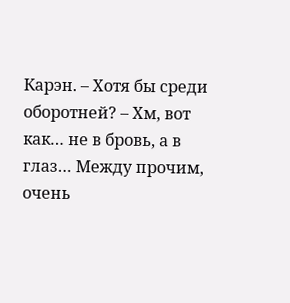Карэн. – Хотя бы среди оборотней? – Хм, вот как… не в бровь, а в глаз… Между прочим, очень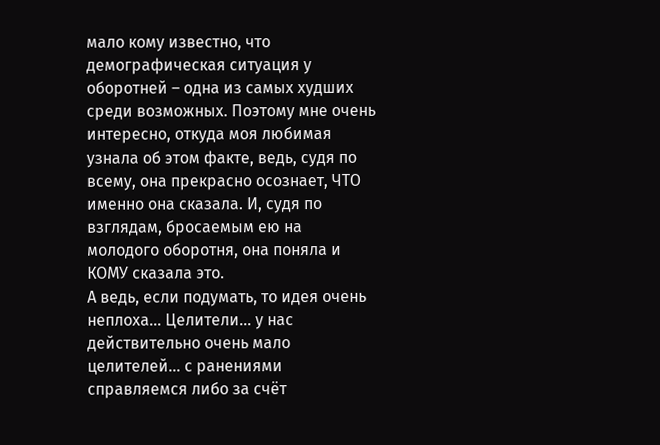мало кому известно, что демографическая ситуация у оборотней – одна из самых худших среди возможных. Поэтому мне очень интересно, откуда моя любимая узнала об этом факте, ведь, судя по всему, она прекрасно осознает, ЧТО именно она сказала. И, судя по взглядам, бросаемым ею на молодого оборотня, она поняла и КОМУ сказала это.
А ведь, если подумать, то идея очень неплоха… Целители… у нас действительно очень мало целителей… с ранениями справляемся либо за счёт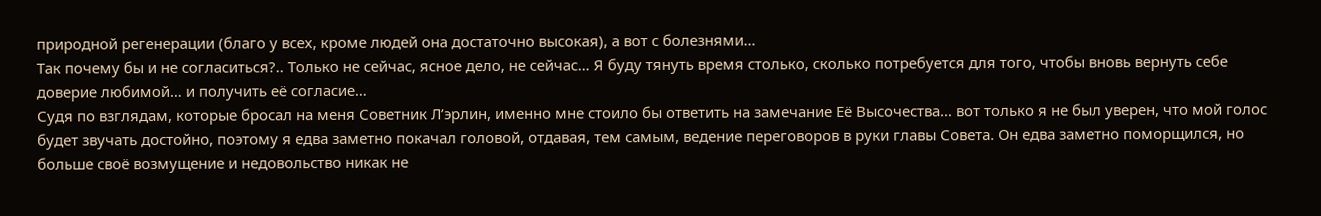природной регенерации (благо у всех, кроме людей она достаточно высокая), а вот с болезнями…
Так почему бы и не согласиться?.. Только не сейчас, ясное дело, не сейчас… Я буду тянуть время столько, сколько потребуется для того, чтобы вновь вернуть себе доверие любимой… и получить её согласие…
Судя по взглядам, которые бросал на меня Советник Л’эрлин, именно мне стоило бы ответить на замечание Её Высочества… вот только я не был уверен, что мой голос будет звучать достойно, поэтому я едва заметно покачал головой, отдавая, тем самым, ведение переговоров в руки главы Совета. Он едва заметно поморщился, но больше своё возмущение и недовольство никак не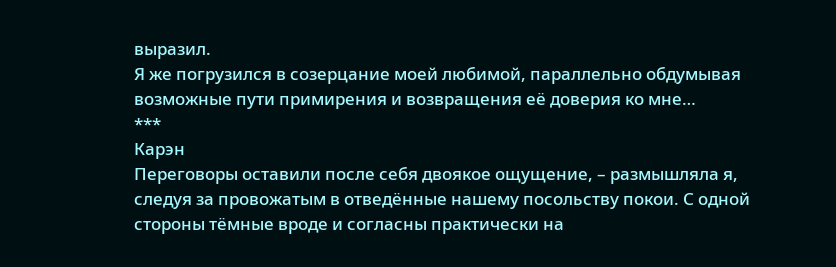выразил.
Я же погрузился в созерцание моей любимой, параллельно обдумывая возможные пути примирения и возвращения её доверия ко мне…
***
Карэн
Переговоры оставили после себя двоякое ощущение, – размышляла я, следуя за провожатым в отведённые нашему посольству покои. С одной стороны тёмные вроде и согласны практически на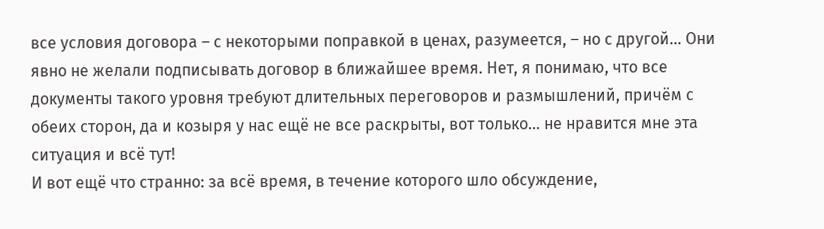все условия договора – с некоторыми поправкой в ценах, разумеется, – но с другой… Они явно не желали подписывать договор в ближайшее время. Нет, я понимаю, что все документы такого уровня требуют длительных переговоров и размышлений, причём с обеих сторон, да и козыря у нас ещё не все раскрыты, вот только… не нравится мне эта ситуация и всё тут!
И вот ещё что странно: за всё время, в течение которого шло обсуждение,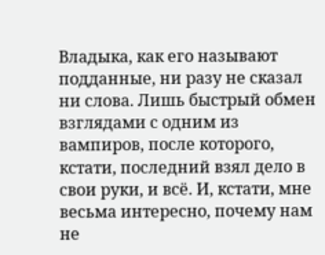Владыка, как его называют подданные, ни разу не сказал ни слова. Лишь быстрый обмен взглядами с одним из вампиров, после которого, кстати, последний взял дело в свои руки, и всё. И, кстати, мне весьма интересно, почему нам не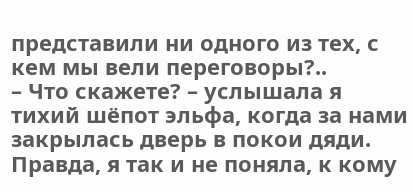представили ни одного из тех, с кем мы вели переговоры?..
– Что скажете? – услышала я тихий шёпот эльфа, когда за нами закрылась дверь в покои дяди. Правда, я так и не поняла, к кому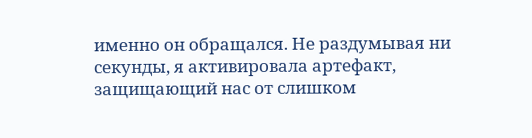именно он обращался. Не раздумывая ни секунды, я активировала артефакт, защищающий нас от слишком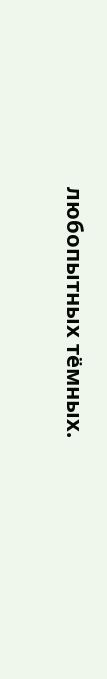любопытных тёмных.